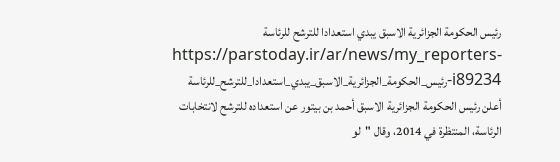رئيس الحكومة الجزائرية الاسبق يبدي استعدادا للترشح للرئاسة
https://parstoday.ir/ar/news/my_reporters-i89234-رئيس_الحكومة_الجزائرية_الاسبق_يبدي_استعدادا_للترشح_للرئاسة
أعلن رئيس الحكومة الجزائرية الاسبق أحمد بن بيتور عن استعداده للترشح لانتخابات الرئاسة، المنتظرة في 2014، وقال "لو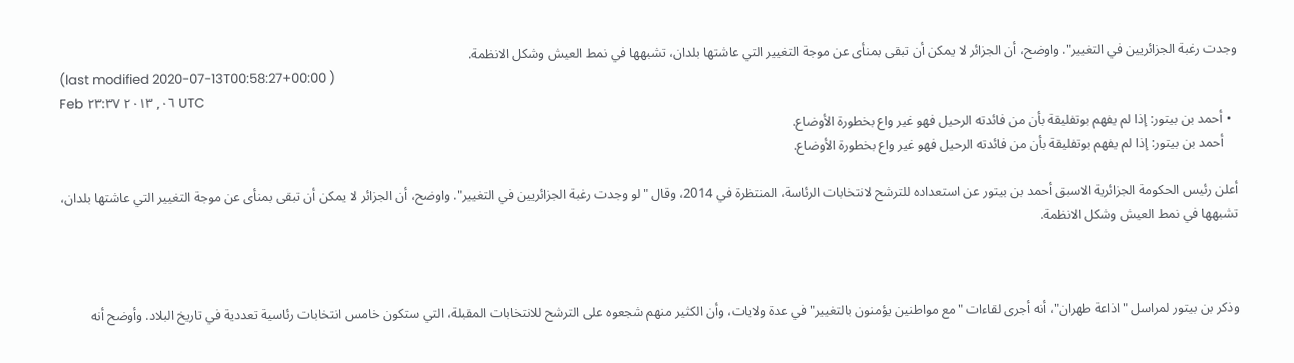وجدت رغبة الجزائريين في التغيير". واوضح، أن الجزائر لا يمكن أن تبقى بمنأى عن موجة التغيير التي عاشتها بلدان، تشبهها في نمط العيش وشكل الانظمة.
(last modified 2020-07-13T00:58:27+00:00 )
Feb ٠٦, ٢٠١٣ ٢٣:٣٧ UTC
  • أحمد بن بيتور: إذا لم يفهم بوتفليقة بأن من فائدته الرحيل فهو غير واع بخطورة الأوضاع.
    أحمد بن بيتور: إذا لم يفهم بوتفليقة بأن من فائدته الرحيل فهو غير واع بخطورة الأوضاع.

أعلن رئيس الحكومة الجزائرية الاسبق أحمد بن بيتور عن استعداده للترشح لانتخابات الرئاسة، المنتظرة في 2014، وقال "لو وجدت رغبة الجزائريين في التغيير". واوضح، أن الجزائر لا يمكن أن تبقى بمنأى عن موجة التغيير التي عاشتها بلدان، تشبهها في نمط العيش وشكل الانظمة.



وذكر بن بيتور لمراسل "اذاعة طهران"، أنه أجرى لقاءات "مع مواطنين يؤمنون بالتغيير" في عدة ولايات، وأن الكثير منهم شجعوه على الترشح للانتخابات المقبلة، التي ستكون خامس انتخابات رئاسية تعددية في تاريخ البلاد. وأوضح أنه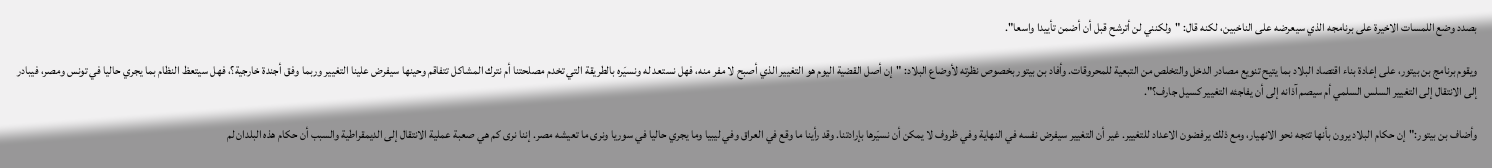بصدد وضع اللمسات الاخيرة على برنامجه الذي سيعرضه على الناخبين، لكنه قال: "ولكنني لن أترشح قبل أن أضمن تأييدا واسعا".

ويقوم برنامج بن بيتور، على إعادة بناء اقتصاد البلاد بما يتيح تنويع مصادر الدخل والتخلص من التبعية للمحروقات. وأفاد بن بيتور بخصوص نظرته لأوضاع البلاد: "إن أصل القضية اليوم هو التغيير الذي أصبح لا مفر منه، فهل نستعد له ونسيَره بالطريقة التي تخدم مصلحتنا أم نترك المشاكل تتفاقم وحينها سيفرض علينا التغيير وربما وفق أجندة خارجية؟، فهل سيتعظ النظام بما يجري حاليا في تونس ومصر، فيبادر إلى الانتقال إلى التغيير السلس السلمي أم سيصم آذانه إلى أن يفاجئه التغيير كسيل جارف؟".

وأضاف بن بيتور:"إن حكام البلاد يرون بأنها تتجه نحو الانهيار، ومع ذلك يرفضون الاعداد للتغيير. غير أن التغيير سيفرض نفسه في النهاية وفي ظروف لا يمكن أن نسيَرها بإرادتنا. وقد رأينا ما وقع في العراق وفي ليبيا وما يجري حاليا في سوريا ونرى ما تعيشه مصر. إننا نرى كم هي صعبة عملية الانتقال إلى الديمقراطية والسبب أن حكام هذه البلدان لم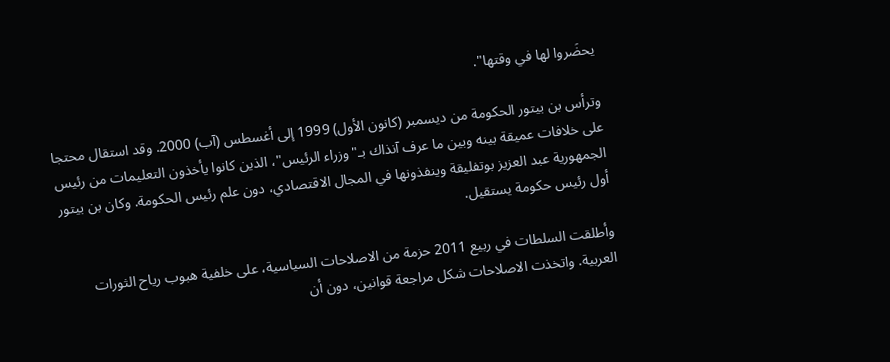يحضَروا لها في وقتها".

وترأس بن بيتور الحكومة من ديسمبر (كانون الأول) 1999 إلى أغسطس (آب) 2000. وقد استقال محتجا على خلافات عميقة بينه وبين ما عرف آنذاك بـ"وزراء الرئيس"، الذين كانوا يأخذون التعليمات من رئيس الجمهورية عبد العزيز بوتفليقة وينفذونها في المجال الاقتصادي، دون علم رئيس الحكومة. وكان بن بيتور أول رئيس حكومة يستقيل.

وأطلقت السلطات في ربيع 2011 حزمة من الاصلاحات السياسية، على خلفية هبوب رياح الثورات العربية. واتخذت الاصلاحات شكل مراجعة قوانين، دون أن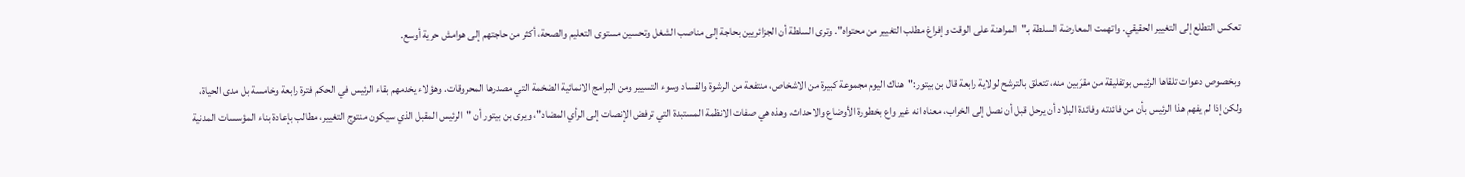تعكس التطلع إلى التغيير الحقيقي. واتهمت المعارضة السلطة بـ"المراهنة على الوقت وإفراغ مطلب التغيير من محتواه". وترى السلطة أن الجزائريين بحاجة إلى مناصب الشغل وتحسين مستوى التعليم والصحة، أكثر من حاجتهم إلى هوامش حرية أوسع.

وبخصوص دعوات تلقاها الرئيس بوتفليقة من مقرَبين منه، تتعلق بالترشح لولاية رابعة قال بن بيتور:"هناك اليوم مجموعة كبيرة من الاشخاص، منتفعة من الرشوة والفساد وسوء التسيير ومن البرامج الانمائية الضخمة التي مصدرها المحروقات. وهؤلاء يخدمهم بقاء الرئيس في الحكم فترة رابعة وخامسة بل مدى الحياة، ولكن إذا لم يفهم هذا الرئيس بأن من فائدته وفائدة البلاد أن يرحل قبل أن نصل إلى الخراب، معناه انه غير واع بخطورة الأوضاع والاحداث، وهذه هي صفات الانظمة المستبدة التي ترفض الإنصات إلى الرأي المضاد"، ويرى بن بيتور أن "الرئيس المقبل الذي سيكون منتوج التغيير، مطالب بإعادة بناء المؤسسات المدنية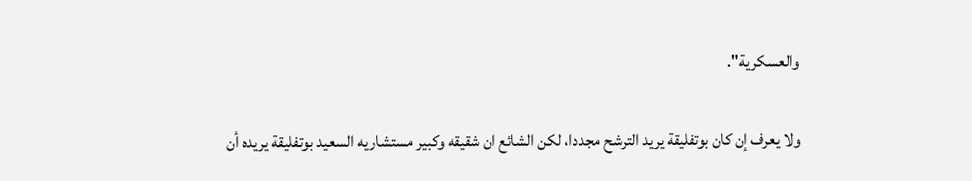والعسكرية".

ولا يعرف إن كان بوتفليقة يريد الترشح مجددا، لكن الشائع ان شقيقه وكبير مستشاريه السعيد بوتفليقة يريده أن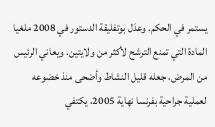يستمر في الحكم. وعدَل بوتفليقة الدستور في 2008 ملغيا المادة التي تمنع الترشح لأكثر من ولايتين. ويعاني الرئيس من المرض، جعله قليل النشاط وأضحى منذ خضوعه لعملية جراحية بفرنسا نهاية 2005، يكتفي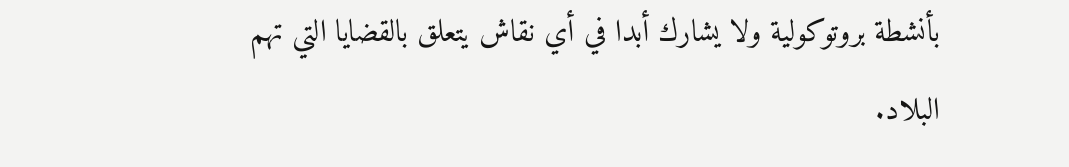بأنشطة بروتوكولية ولا يشارك أبدا في أي نقاش يتعلق بالقضايا التي تهم البلاد.